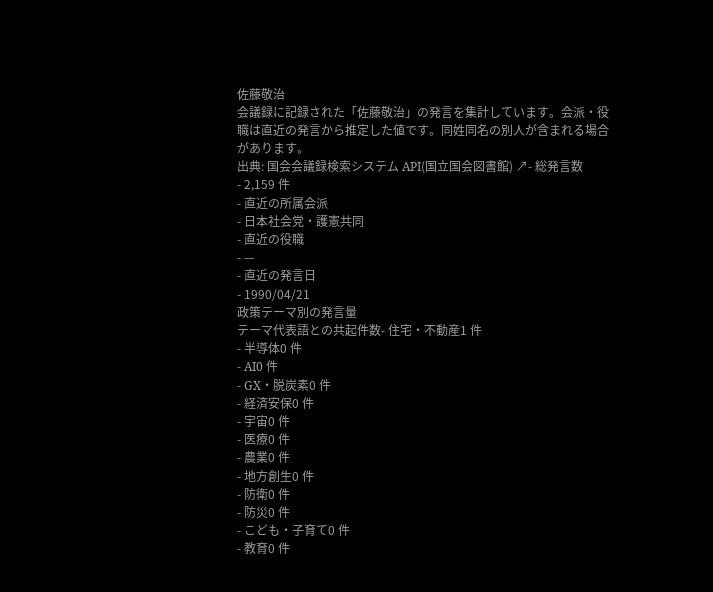佐藤敬治
会議録に記録された「佐藤敬治」の発言を集計しています。会派・役職は直近の発言から推定した値です。同姓同名の別人が含まれる場合があります。
出典: 国会会議録検索システム API(国立国会図書館) ↗- 総発言数
- 2,159 件
- 直近の所属会派
- 日本社会党・護憲共同
- 直近の役職
- —
- 直近の発言日
- 1990/04/21
政策テーマ別の発言量
テーマ代表語との共起件数- 住宅・不動産1 件
- 半導体0 件
- AI0 件
- GX・脱炭素0 件
- 経済安保0 件
- 宇宙0 件
- 医療0 件
- 農業0 件
- 地方創生0 件
- 防衛0 件
- 防災0 件
- こども・子育て0 件
- 教育0 件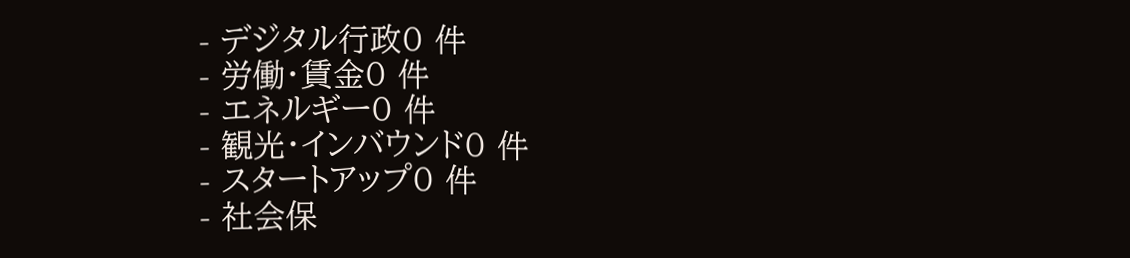- デジタル行政0 件
- 労働・賃金0 件
- エネルギー0 件
- 観光・インバウンド0 件
- スタートアップ0 件
- 社会保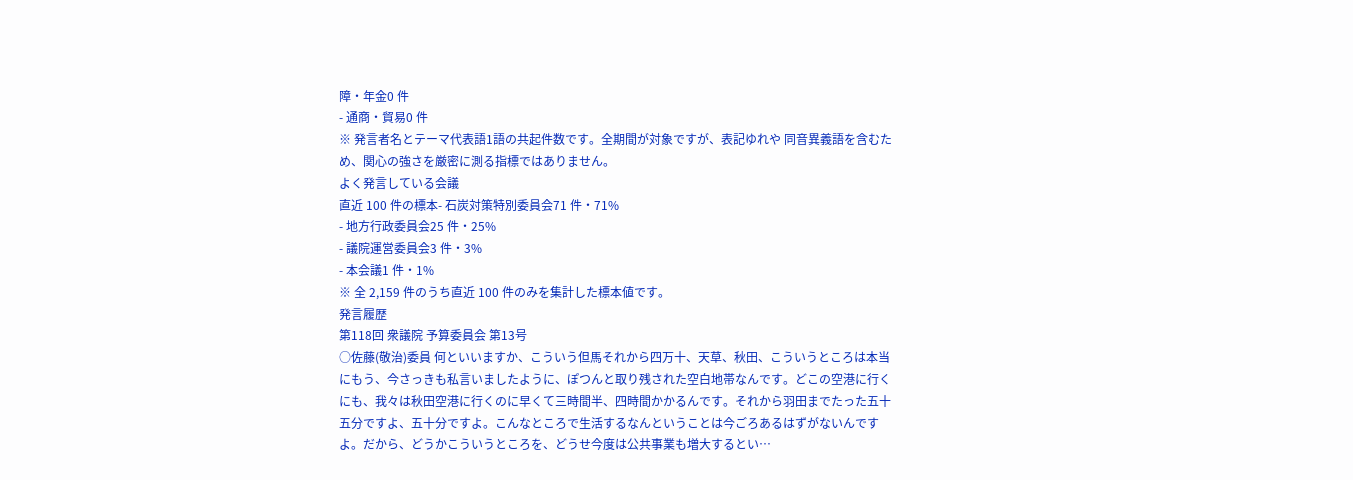障・年金0 件
- 通商・貿易0 件
※ 発言者名とテーマ代表語1語の共起件数です。全期間が対象ですが、表記ゆれや 同音異義語を含むため、関心の強さを厳密に測る指標ではありません。
よく発言している会議
直近 100 件の標本- 石炭対策特別委員会71 件・71%
- 地方行政委員会25 件・25%
- 議院運営委員会3 件・3%
- 本会議1 件・1%
※ 全 2,159 件のうち直近 100 件のみを集計した標本値です。
発言履歴
第118回 衆議院 予算委員会 第13号
○佐藤(敬治)委員 何といいますか、こういう但馬それから四万十、天草、秋田、こういうところは本当にもう、今さっきも私言いましたように、ぽつんと取り残された空白地帯なんです。どこの空港に行くにも、我々は秋田空港に行くのに早くて三時間半、四時間かかるんです。それから羽田までたった五十五分ですよ、五十分ですよ。こんなところで生活するなんということは今ごろあるはずがないんですよ。だから、どうかこういうところを、どうせ今度は公共事業も増大するとい…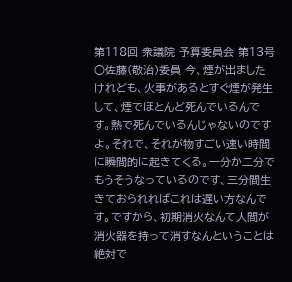第118回 衆議院 予算委員会 第13号
○佐藤(敬治)委員 今、煙が出ましたけれども、火事があるとすぐ煙が発生して、煙でほとんど死んでいるんです。熱で死んでいるんじゃないのですよ。それで、それが物すごい速い時間に瞬間的に起きてくる。一分か二分でもうそうなっているのです、三分間生きておられればこれは遅い方なんです。ですから、初期消火なんて人間が消火器を持って消すなんということは絶対で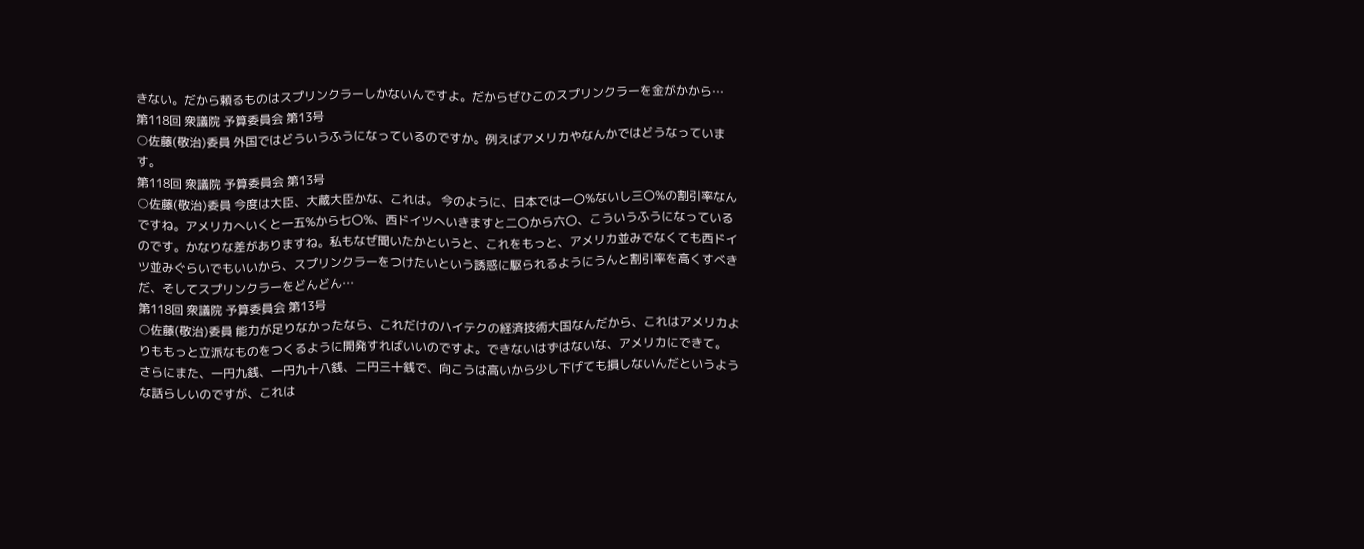きない。だから頼るものはスプリンクラーしかないんですよ。だからぜひこのスプリンクラーを金がかから…
第118回 衆議院 予算委員会 第13号
○佐藤(敬治)委員 外国ではどういうふうになっているのですか。例えばアメリカやなんかではどうなっています。
第118回 衆議院 予算委員会 第13号
○佐藤(敬治)委員 今度は大臣、大蔵大臣かな、これは。 今のように、日本では一〇%ないし三〇%の割引率なんですね。アメリカへいくと一五%から七〇%、西ドイツへいきますと二〇から六〇、こういうふうになっているのです。かなりな差がありますね。私もなぜ聞いたかというと、これをもっと、アメリカ並みでなくても西ドイツ並みぐらいでもいいから、スプリンクラーをつけたいという誘惑に駆られるようにうんと割引率を高くすべきだ、そしてスプリンクラーをどんどん…
第118回 衆議院 予算委員会 第13号
○佐藤(敬治)委員 能力が足りなかったなら、これだけのハイテクの経済技術大国なんだから、これはアメリカよりももっと立派なものをつくるように開発すればいいのですよ。できないはずはないな、アメリカにできて。 さらにまた、一円九銭、一円九十八銭、二円三十銭で、向こうは高いから少し下げても損しないんだというような話らしいのですが、これは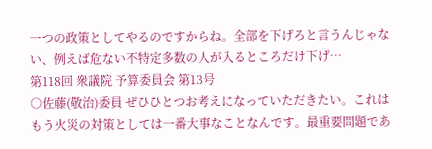一つの政策としてやるのですからね。全部を下げろと言うんじゃない、例えば危ない不特定多数の人が入るところだけ下げ…
第118回 衆議院 予算委員会 第13号
○佐藤(敬治)委員 ぜひひとつお考えになっていただきたい。これはもう火災の対策としては一番大事なことなんです。最重要問題であ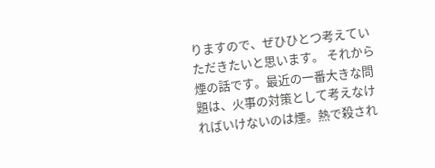りますので、ぜひひとつ考えていただきたいと思います。 それから煙の話です。最近の一番大きな問題は、火事の対策として考えなければいけないのは煙。熱で殺され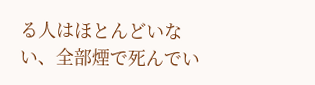る人はほとんどいない、全部煙で死んでい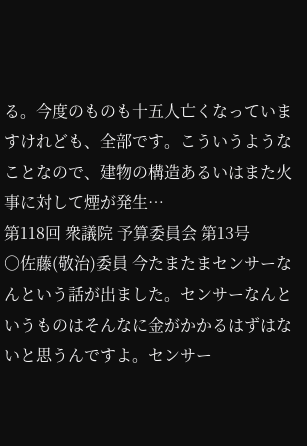る。今度のものも十五人亡くなっていますけれども、全部です。こういうようなことなので、建物の構造あるいはまた火事に対して煙が発生…
第118回 衆議院 予算委員会 第13号
○佐藤(敬治)委員 今たまたまセンサーなんという話が出ました。センサーなんというものはそんなに金がかかるはずはないと思うんですよ。センサー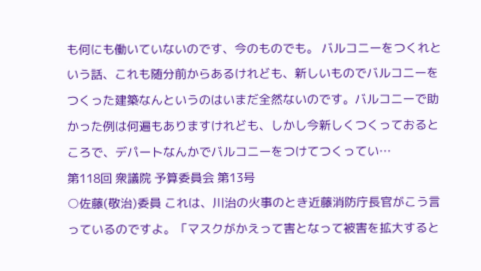も何にも働いていないのです、今のものでも。 バルコニーをつくれという話、これも随分前からあるけれども、新しいものでバルコニーをつくった建築なんというのはいまだ全然ないのです。バルコニーで助かった例は何遍もありますけれども、しかし今新しくつくっておるところで、デパートなんかでバルコニーをつけてつくってい…
第118回 衆議院 予算委員会 第13号
○佐藤(敬治)委員 これは、川治の火事のとき近藤消防庁長官がこう言っているのですよ。「マスクがかえって害となって被害を拡大すると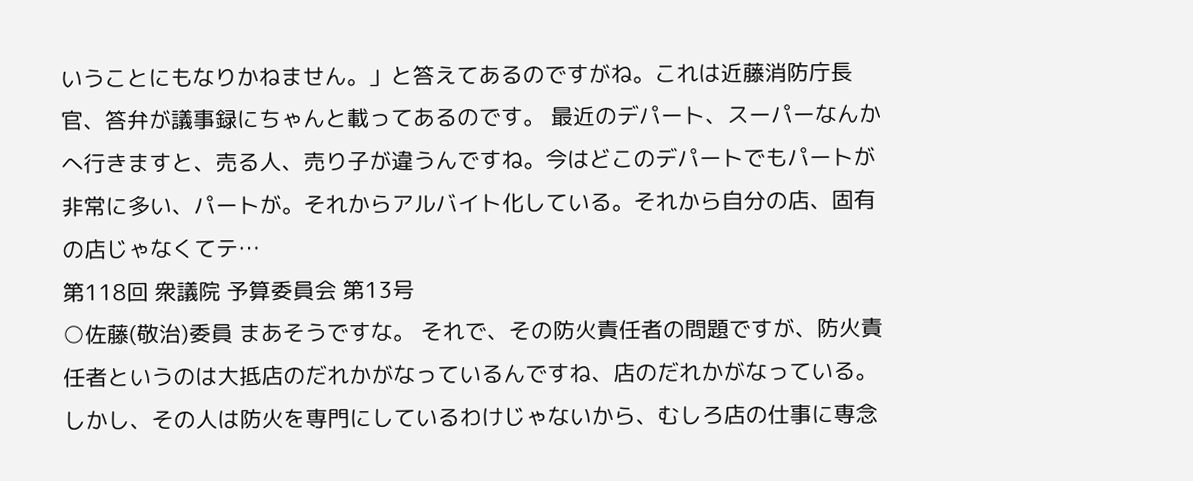いうことにもなりかねません。」と答えてあるのですがね。これは近藤消防庁長官、答弁が議事録にちゃんと載ってあるのです。 最近のデパート、スーパーなんかへ行きますと、売る人、売り子が違うんですね。今はどこのデパートでもパートが非常に多い、パートが。それからアルバイト化している。それから自分の店、固有の店じゃなくてテ…
第118回 衆議院 予算委員会 第13号
○佐藤(敬治)委員 まあそうですな。 それで、その防火責任者の問題ですが、防火責任者というのは大抵店のだれかがなっているんですね、店のだれかがなっている。しかし、その人は防火を専門にしているわけじゃないから、むしろ店の仕事に専念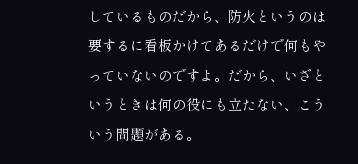しているものだから、防火というのは要するに看板かけてあるだけで何もやっていないのですよ。だから、いざというときは何の役にも立たない、こういう問題がある。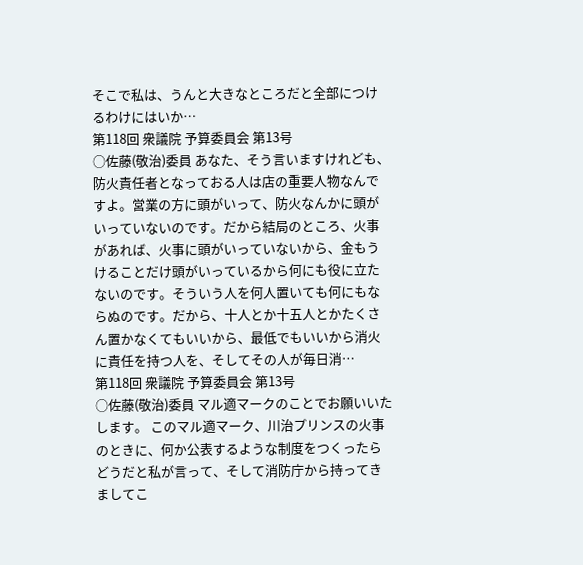そこで私は、うんと大きなところだと全部につけるわけにはいか…
第118回 衆議院 予算委員会 第13号
○佐藤(敬治)委員 あなた、そう言いますけれども、防火責任者となっておる人は店の重要人物なんですよ。営業の方に頭がいって、防火なんかに頭がいっていないのです。だから結局のところ、火事があれば、火事に頭がいっていないから、金もうけることだけ頭がいっているから何にも役に立たないのです。そういう人を何人置いても何にもならぬのです。だから、十人とか十五人とかたくさん置かなくてもいいから、最低でもいいから消火に責任を持つ人を、そしてその人が毎日消…
第118回 衆議院 予算委員会 第13号
○佐藤(敬治)委員 マル適マークのことでお願いいたします。 このマル適マーク、川治プリンスの火事のときに、何か公表するような制度をつくったらどうだと私が言って、そして消防庁から持ってきましてこ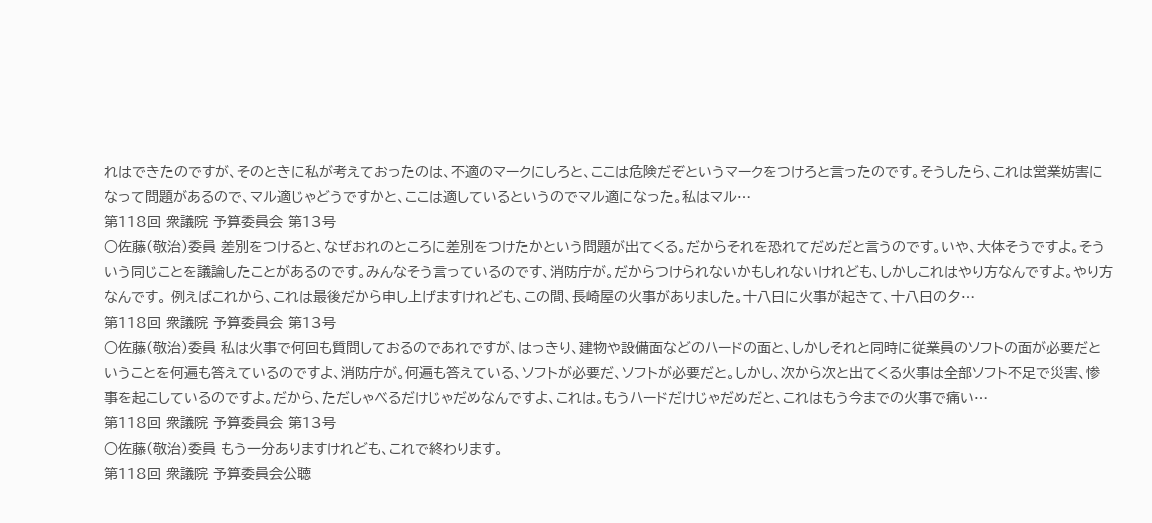れはできたのですが、そのときに私が考えておったのは、不適のマークにしろと、ここは危険だぞというマークをつけろと言ったのです。そうしたら、これは営業妨害になって問題があるので、マル適じゃどうですかと、ここは適しているというのでマル適になった。私はマル…
第118回 衆議院 予算委員会 第13号
○佐藤(敬治)委員 差別をつけると、なぜおれのところに差別をつけたかという問題が出てくる。だからそれを恐れてだめだと言うのです。いや、大体そうですよ。そういう同じことを議論したことがあるのです。みんなそう言っているのです、消防庁が。だからつけられないかもしれないけれども、しかしこれはやり方なんですよ。やり方なんです。 例えばこれから、これは最後だから申し上げますけれども、この間、長崎屋の火事がありました。十八日に火事が起きて、十八日の夕…
第118回 衆議院 予算委員会 第13号
○佐藤(敬治)委員 私は火事で何回も質問しておるのであれですが、はっきり、建物や設備面などのハードの面と、しかしそれと同時に従業員のソフトの面が必要だということを何遍も答えているのですよ、消防庁が。何遍も答えている、ソフトが必要だ、ソフトが必要だと。しかし、次から次と出てくる火事は全部ソフト不足で災害、惨事を起こしているのですよ。だから、ただしゃべるだけじゃだめなんですよ、これは。もうハードだけじゃだめだと、これはもう今までの火事で痛い…
第118回 衆議院 予算委員会 第13号
○佐藤(敬治)委員 もう一分ありますけれども、これで終わります。
第118回 衆議院 予算委員会公聴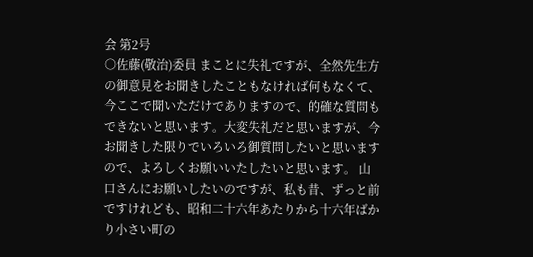会 第2号
○佐藤(敬治)委員 まことに失礼ですが、全然先生方の御意見をお聞きしたこともなければ何もなくて、今ここで聞いただけでありますので、的確な質問もできないと思います。大変失礼だと思いますが、今お聞きした限りでいろいろ御質問したいと思いますので、よろしくお願いいたしたいと思います。 山口さんにお願いしたいのですが、私も昔、ずっと前ですけれども、昭和二十六年あたりから十六年ばかり小さい町の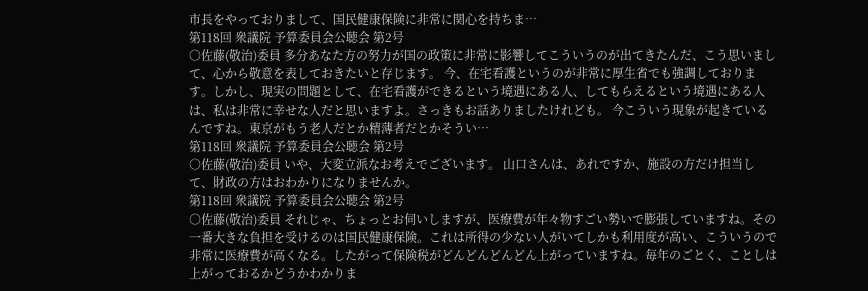市長をやっておりまして、国民健康保険に非常に関心を持ちま…
第118回 衆議院 予算委員会公聴会 第2号
○佐藤(敬治)委員 多分あなた方の努力が国の政策に非常に影響してこういうのが出てきたんだ、こう思いまして、心から敬意を表しておきたいと存じます。 今、在宅看護というのが非常に厚生省でも強調しております。しかし、現実の問題として、在宅看護ができるという境遇にある人、してもらえるという境遇にある人は、私は非常に幸せな人だと思いますよ。さっきもお話ありましたけれども。 今こういう現象が起きているんですね。東京がもう老人だとか精薄者だとかそうい…
第118回 衆議院 予算委員会公聴会 第2号
○佐藤(敬治)委員 いや、大変立派なお考えでございます。 山口さんは、あれですか、施設の方だけ担当して、財政の方はおわかりになりませんか。
第118回 衆議院 予算委員会公聴会 第2号
○佐藤(敬治)委員 それじゃ、ちょっとお伺いしますが、医療費が年々物すごい勢いで膨張していますね。その一番大きな負担を受けるのは国民健康保険。これは所得の少ない人がいてしかも利用度が高い、こういうので非常に医療費が高くなる。したがって保険税がどんどんどんどん上がっていますね。毎年のごとく、ことしは上がっておるかどうかわかりま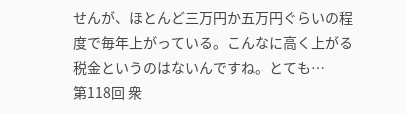せんが、ほとんど三万円か五万円ぐらいの程度で毎年上がっている。こんなに高く上がる税金というのはないんですね。とても…
第118回 衆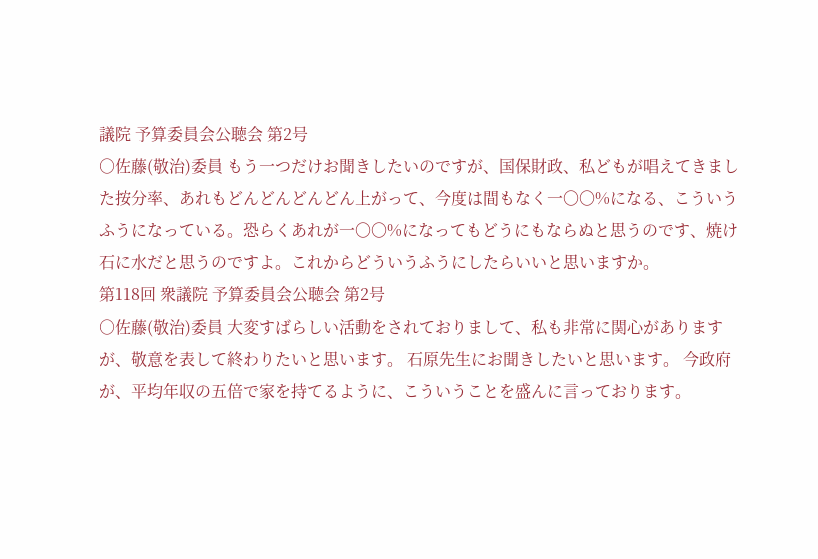議院 予算委員会公聴会 第2号
○佐藤(敬治)委員 もう一つだけお聞きしたいのですが、国保財政、私どもが唱えてきました按分率、あれもどんどんどんどん上がって、今度は間もなく一〇〇%になる、こういうふうになっている。恐らくあれが一〇〇%になってもどうにもならぬと思うのです、焼け石に水だと思うのですよ。これからどういうふうにしたらいいと思いますか。
第118回 衆議院 予算委員会公聴会 第2号
○佐藤(敬治)委員 大変すばらしい活動をされておりまして、私も非常に関心がありますが、敬意を表して終わりたいと思います。 石原先生にお聞きしたいと思います。 今政府が、平均年収の五倍で家を持てるように、こういうことを盛んに言っております。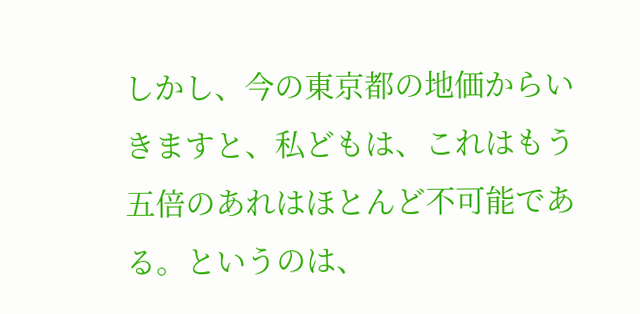しかし、今の東京都の地価からいきますと、私どもは、これはもう五倍のあれはほとんど不可能である。というのは、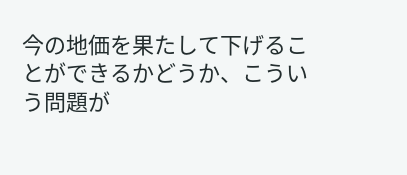今の地価を果たして下げることができるかどうか、こういう問題が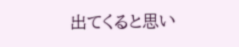出てくると思い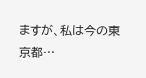ますが、私は今の東京都…